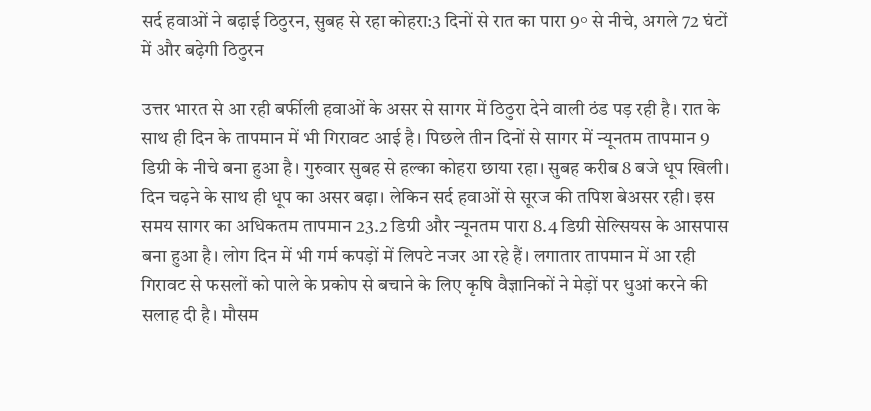सर्द हवाओं ने बढ़ाई ठिठुरन, सुबह से रहा कोहरा:3 दिनों से रात का पारा 9° से नीचे, अगले 72 घंटों में और बढ़ेगी ठिठुरन

उत्तर भारत से आ रही बर्फीली हवाओं के असर से सागर में ठिठुरा देने वाली ठंड पड़ रही है। रात के साथ ही दिन के तापमान में भी गिरावट आई है। पिछले तीन दिनों से सागर में न्यूनतम तापमान 9 डिग्री के नीचे बना हुआ है। गुरुवार सुबह से हल्का कोहरा छाया रहा। सुबह करीब 8 बजे धूप खिली। दिन चढ़ने के साथ ही धूप का असर बढ़ा। लेकिन सर्द हवाओं से सूरज की तपिश बेअसर रही। इस समय सागर का अधिकतम तापमान 23.2 डिग्री और न्यूनतम पारा 8.4 डिग्री सेल्सियस के आसपास बना हुआ है। लोग दिन में भी गर्म कपड़ों में लिपटे नजर आ रहे हैं। लगातार तापमान में आ रही गिरावट से फसलों को पाले के प्रकोप से बचाने के लिए कृषि वैज्ञानिकों ने मेड़ों पर धुआं करने की सलाह दी है। मौसम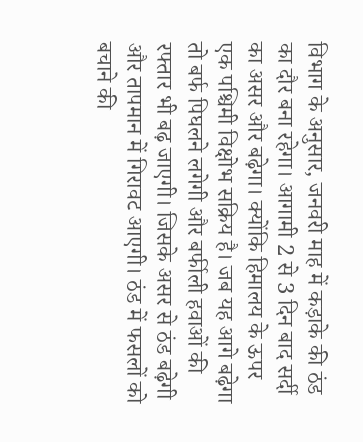विभाग के अनुसार, जनवरी माह में कड़ाके की ठंड का दौर बना रहेगा। आगामी 2 से 3 दिन बाद सर्दी का असर और बढ़ेगा। क्योंकि हिमालय के ऊपर एक पश्चिमी विक्षोभ सक्रिय है। जब यह आगे बढ़ेगा तो बर्फ पिघलने लगेगी और बर्फीली हवाओं की रफ्तार भी बढ़ जाएगी। जिसके असर से ठंड बढ़ेगी और तापमान में गिरावट आएगी। ठंड में फसलों को बचाने की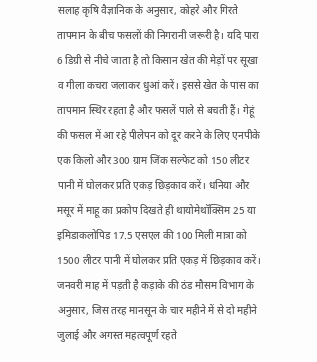सलाह कृषि वैज्ञानिक के अनुसार, कोहरे और गिरते तापमान के बीच फसलों की निगरानी जरूरी है। यदि पारा 6 डिग्री से नीचे जाता है तो किसान खेत की मेड़ों पर सूखा व गीला कचरा जलाकर धुआं करें। इससे खेत के पास का तापमान स्थिर रहता है और फसलें पाले से बचती हैं। गेहूं की फसल में आ रहे पीलेपन को दूर करने के लिए एनपीके एक किलो और 300 ग्राम जिंक सल्फेट को 150 लीटर पानी में घोलकर प्रति एकड़ छिड़काव करें। धनिया और मसूर में माहू का प्रकोप दिखते ही थायोमेथॉक्सिम 25 या इमिडाकलोपिड 17.5 एसएल की 100 मिली मात्रा को 1500 लीटर पानी में घोलकर प्रति एकड़ में छिड़काव करें। जनवरी माह में पड़ती है कड़ाके की ठंड मौसम विभाग के अनुसार, जिस तरह मानसून के चार महीने में से दो महीने जुलाई और अगस्त महत्वपूर्ण रहते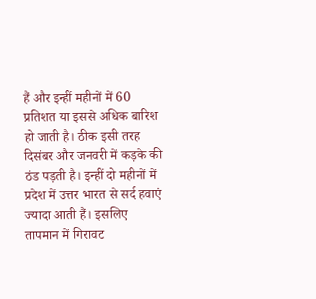हैं और इन्हीं महीनों में 60 प्रतिशत या इससे अधिक बारिश हो जाती है। ठीक इसी तरह दिसंबर और जनवरी में कड़के की ठंड पड़ती है। इन्हीं दो महीनों में प्रदेश में उत्तर भारत से सर्द हवाएं ज्यादा आती हैं। इसलिए तापमान में गिरावट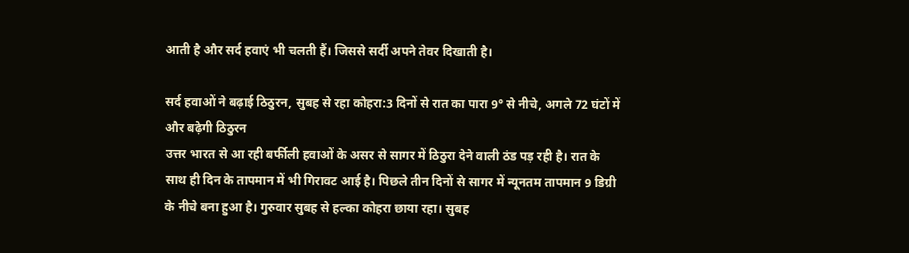आती है और सर्द हवाएं भी चलती हैं। जिससे सर्दी अपने तेवर दिखाती है।

सर्द हवाओं ने बढ़ाई ठिठुरन, सुबह से रहा कोहरा:3 दिनों से रात का पारा 9° से नीचे, अगले 72 घंटों में और बढ़ेगी ठिठुरन
उत्तर भारत से आ रही बर्फीली हवाओं के असर से सागर में ठिठुरा देने वाली ठंड पड़ रही है। रात के साथ ही दिन के तापमान में भी गिरावट आई है। पिछले तीन दिनों से सागर में न्यूनतम तापमान 9 डिग्री के नीचे बना हुआ है। गुरुवार सुबह से हल्का कोहरा छाया रहा। सुबह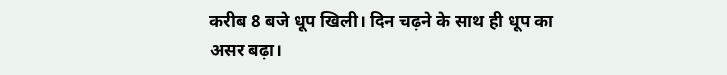करीब 8 बजे धूप खिली। दिन चढ़ने के साथ ही धूप का असर बढ़ा।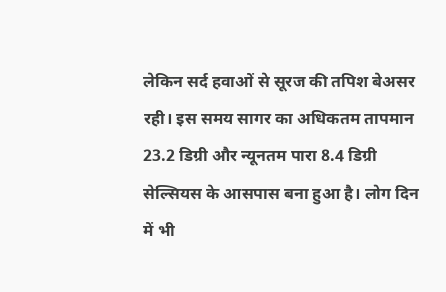लेकिन सर्द हवाओं से सूरज की तपिश बेअसर रही। इस समय सागर का अधिकतम तापमान 23.2 डिग्री और न्यूनतम पारा 8.4 डिग्री सेल्सियस के आसपास बना हुआ है। लोग दिन में भी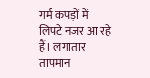गर्म कपड़ों में लिपटे नजर आ रहे हैं। लगातार तापमान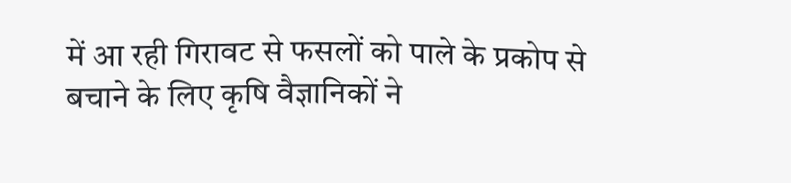में आ रही गिरावट से फसलों को पाले के प्रकोप से बचाने के लिए कृषि वैज्ञानिकों ने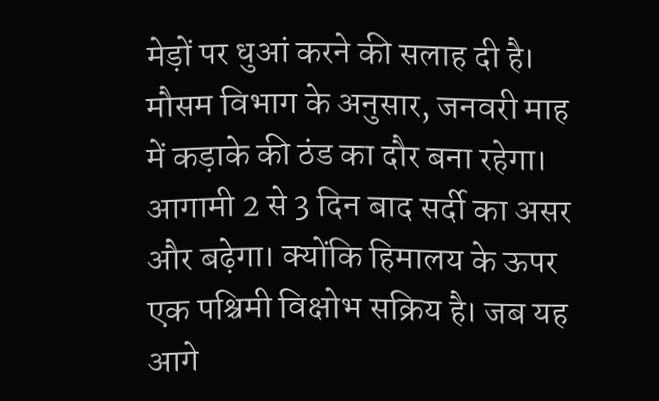मेड़ों पर धुआं करने की सलाह दी है। मौसम विभाग के अनुसार, जनवरी माह में कड़ाके की ठंड का दौर बना रहेगा। आगामी 2 से 3 दिन बाद सर्दी का असर और बढ़ेगा। क्योंकि हिमालय के ऊपर एक पश्चिमी विक्षोभ सक्रिय है। जब यह आगे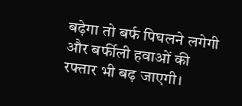बढ़ेगा तो बर्फ पिघलने लगेगी और बर्फीली हवाओं की रफ्तार भी बढ़ जाएगी।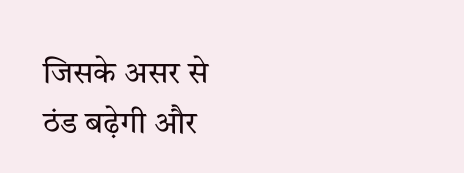जिसके असर से ठंड बढ़ेगी और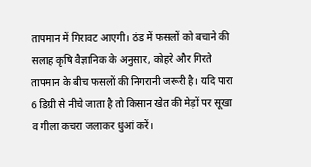तापमान में गिरावट आएगी। ठंड में फसलों को बचाने की सलाह कृषि वैज्ञानिक के अनुसार, कोहरे और गिरते तापमान के बीच फसलों की निगरानी जरूरी है। यदि पारा 6 डिग्री से नीचे जाता है तो किसान खेत की मेड़ों पर सूखा व गीला कचरा जलाकर धुआं करें।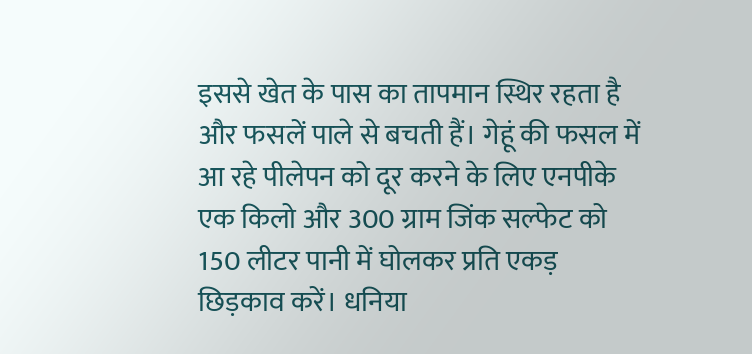इससे खेत के पास का तापमान स्थिर रहता है और फसलें पाले से बचती हैं। गेहूं की फसल में आ रहे पीलेपन को दूर करने के लिए एनपीके एक किलो और 300 ग्राम जिंक सल्फेट को 150 लीटर पानी में घोलकर प्रति एकड़ छिड़काव करें। धनिया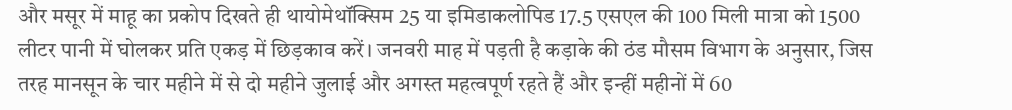और मसूर में माहू का प्रकोप दिखते ही थायोमेथॉक्सिम 25 या इमिडाकलोपिड 17.5 एसएल की 100 मिली मात्रा को 1500 लीटर पानी में घोलकर प्रति एकड़ में छिड़काव करें। जनवरी माह में पड़ती है कड़ाके की ठंड मौसम विभाग के अनुसार, जिस तरह मानसून के चार महीने में से दो महीने जुलाई और अगस्त महत्वपूर्ण रहते हैं और इन्हीं महीनों में 60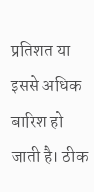प्रतिशत या इससे अधिक बारिश हो जाती है। ठीक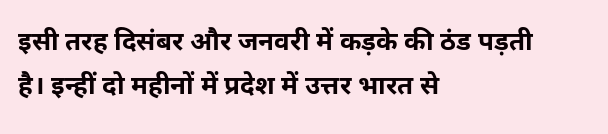इसी तरह दिसंबर और जनवरी में कड़के की ठंड पड़ती है। इन्हीं दो महीनों में प्रदेश में उत्तर भारत से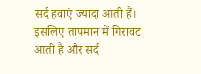सर्द हवाएं ज्यादा आती हैं। इसलिए तापमान में गिरावट आती है और सर्द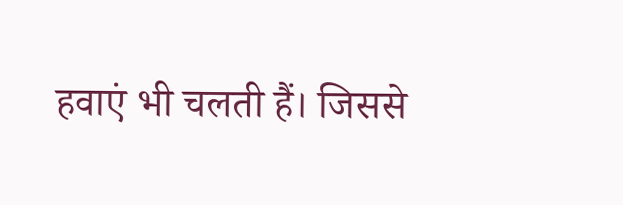हवाएं भी चलती हैं। जिससे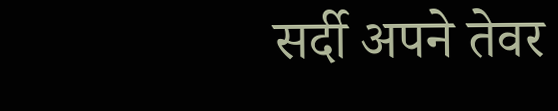सर्दी अपने तेवर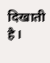दिखाती है।